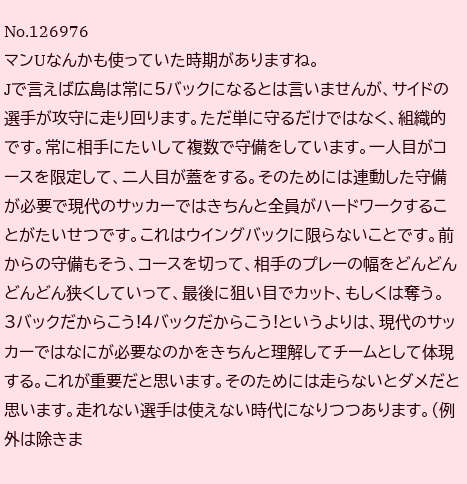No.126976
マンUなんかも使っていた時期がありますね。
Jで言えば広島は常に5バックになるとは言いませんが、サイドの選手が攻守に走り回ります。ただ単に守るだけではなく、組織的です。常に相手にたいして複数で守備をしています。一人目がコースを限定して、二人目が蓋をする。そのためには連動した守備が必要で現代のサッカーではきちんと全員がハードワークすることがたいせつです。これはウイングバックに限らないことです。前からの守備もそう、コースを切って、相手のプレーの幅をどんどんどんどん狭くしていって、最後に狙い目でカット、もしくは奪う。
3バックだからこう!4バックだからこう!というよりは、現代のサッカーではなにが必要なのかをきちんと理解してチームとして体現する。これが重要だと思います。そのためには走らないとダメだと思います。走れない選手は使えない時代になりつつあります。(例外は除きま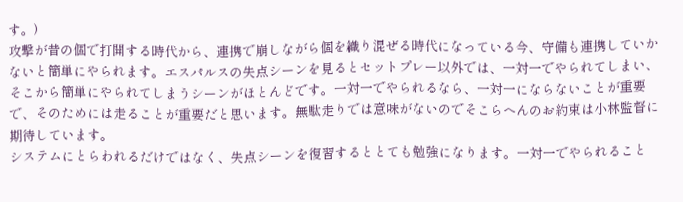す。)
攻撃が昔の個で打開する時代から、連携で崩しながら個を織り混ぜる時代になっている今、守備も連携していかないと簡単にやられます。エスパルスの失点シーンを見るとセットプレー以外では、一対一でやられてしまい、そこから簡単にやられてしまうシーンがほとんどです。一対一でやられるなら、一対一にならないことが重要で、そのためには走ることが重要だと思います。無駄走りでは意味がないのでそこらへんのお約束は小林監督に期待しています。
システムにとらわれるだけではなく、失点シーンを復習するととても勉強になります。一対一でやられること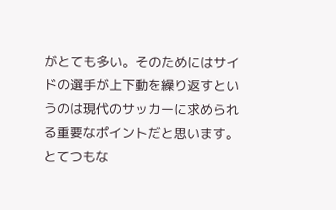がとても多い。そのためにはサイドの選手が上下動を繰り返すというのは現代のサッカーに求められる重要なポイントだと思います。
とてつもな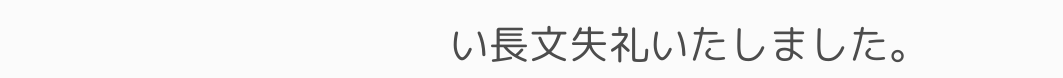い長文失礼いたしました。